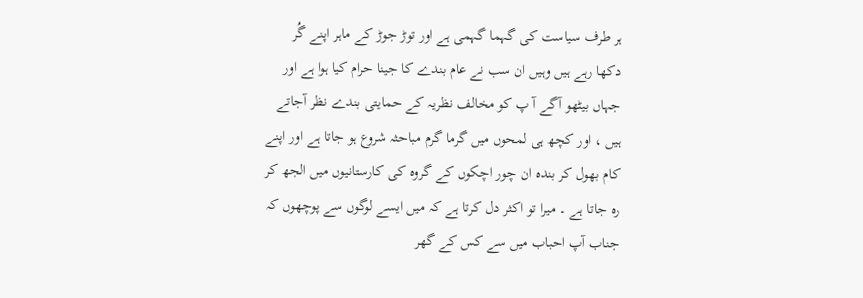ہر طرف سیاست کی گہما گہمی ہے اور توڑ جوڑ کے ماہر اپنے گُر دکھا رہے ہیں وہیں ان سب نے عام بندے کا جینا حرام کیا ہوا ہے اور جہاں بیٹھو آگے آ پ کو مخالف نظریہ کے حمایتی بندے نظر آجاتے ہیں ، اور کچھ ہی لمحوں میں گرما گرم مباحثہ شروع ہو جاتا ہے اور اپنے کام بھول کر بندہ ان چور اچکوں کے گروہ کی کارستانیوں میں الجھ کر رہ جاتا ہے ۔ میرا تو اکثر دل کرتا ہے کہ میں ایسے لوگوں سے پوچھوں کہ جناب آپ احباب میں سے کس کے گھر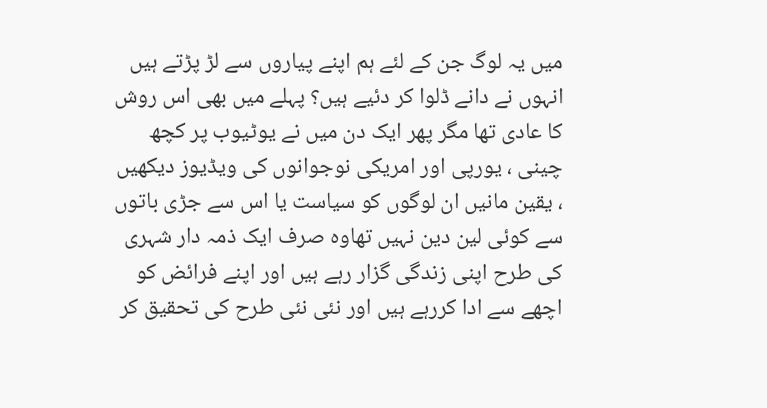میں یہ لوگ جن کے لئے ہم اپنے پیاروں سے لڑ پڑتے ہیں انہوں نے دانے ڈلوا کر دئیے ہیں؟ پہلے میں بھی اس روش کا عادی تھا مگر پھر ایک دن میں نے یوٹیوب پر کچھ چینی ، یورپی اور امریکی نوجوانوں کی ویڈیوز دیکھیں ، یقین مانیں ان لوگوں کو سیاست یا اس سے جڑی باتوں سے کوئی لین دین نہیں تھاوہ صرف ایک ذمہ دار شہری کی طرح اپنی زندگی گزار رہے ہیں اور اپنے فرائض کو اچھے سے ادا کررہے ہیں اور نئی نئی طرح کی تحقیق کر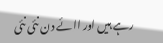رہے ہیں اور اائے دن نئی نئی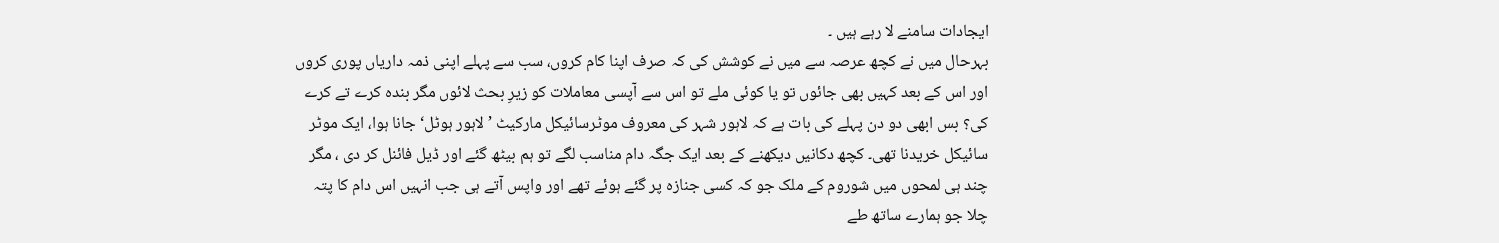ایجادات سامنے لا رہے ہیں ۔
بہرحال میں نے کچھ عرصہ سے میں نے کوشش کی کہ صرف اپنا کام کروں، سب سے پہلے اپنی ذمہ داریاں پوری کروں اور اس کے بعد کہیں بھی جائوں تو یا کوئی ملے تو اس سے آپسی معاملات کو زیرِ بحث لائوں مگر بندہ کرے تے کرے کی؟ بس ابھی دو دن پہلے کی بات ہے کہ لاہور شہر کی معروف موٹرسائیکل مارکیٹ ’ لاہور ہوٹل‘ جانا ہوا، ایک موٹر سائیکل خریدنا تھی۔ کچھ دکانیں دیکھنے کے بعد ایک جگہ دام مناسب لگے تو ہم بیٹھ گئے اور ڈیل فائنل کر دی ، مگر چند ہی لمحوں میں شوروم کے ملک جو کہ کسی جنازہ پر گئے ہوئے تھے اور واپس آتے ہی جب انہیں اس دام کا پتہ چلا جو ہمارے ساتھ طے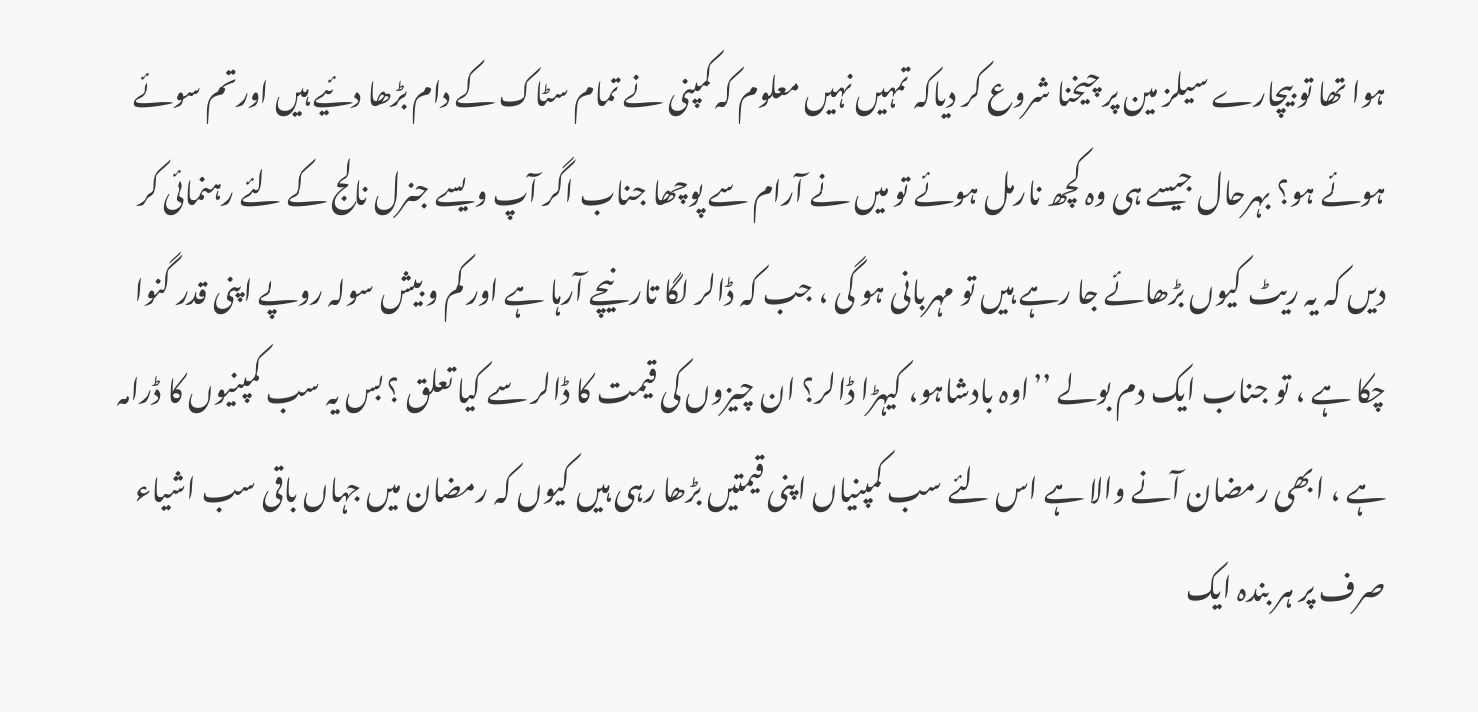ہوا تھا تو بیچارے سیلز مین پر چیخنا شروع کر دیاکہ تمہیں نہیں معلوم کہ کمپنی نے تمام سٹاک کے دام بڑھا دئیے ہیں اورتم سوئے ہوئے ہو؟ بہرحال جیسے ہی وہ کچھ نارمل ہوئے تو میں نے آرام سے پوچھا جناب اگر آپ ویسے جنرل نالج کے لئے رہنمائی کر دیں کہ یہ ریٹ کیوں بڑھائے جا رہے ہیں تو مہربانی ہو گی ، جب کہ ڈالر لگا تار نیچے آرہا ہے اور کم و بیش سولہ روپے اپنی قدر گنوا چکا ہے ، تو جناب ایک دم بولے ’’اوہ بادشاہو، کیہڑا ڈالر؟ ان چیزوں کی قیمت کا ڈالر سے کیا تعلق ؟ بس یہ سب کمپنیوں کا ڈرامہ ہے ، ابھی رمضان آنے والا ہے اس لئے سب کمپنیاں اپنی قیمتیں بڑھا رہی ہیں کیوں کہ رمضان میں جہاں باقی سب اشیاء صرف پر ہر بندہ ایک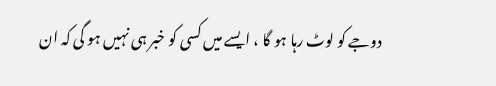دوجے کو لوٹ رہا ہو گا ، ایسے میں کسی کو خبر ہی نہیں ہو گی کہ ان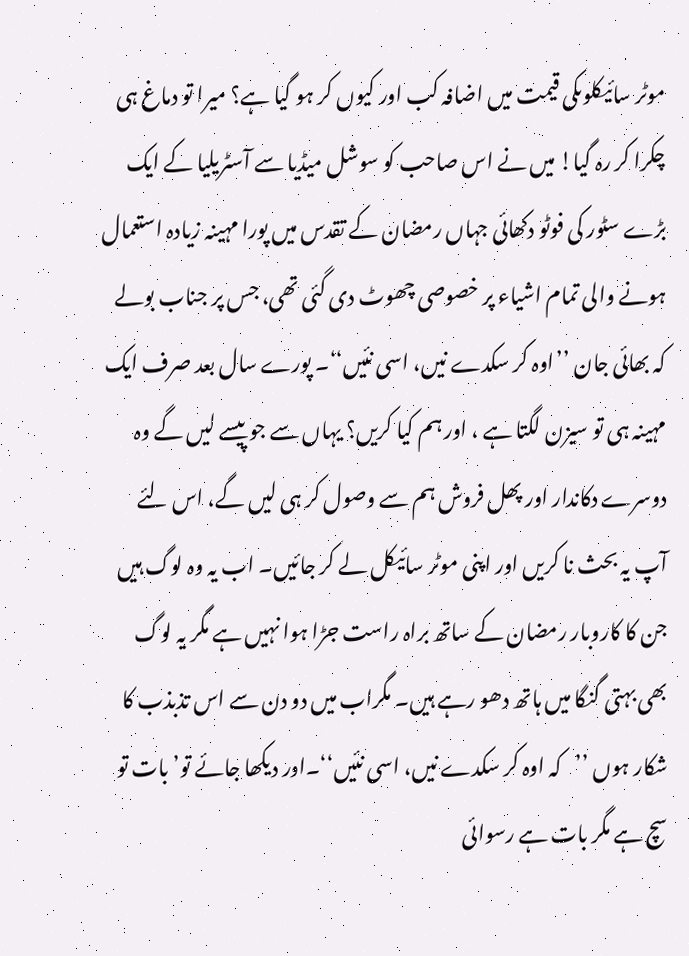موٹر سائیکلوںکی قیمت میں اضافہ کب اور کیوں کر ہو گیا ہے؟ میرا تو دماغ ہی چکرا کر رہ گیا! میں نے اس صاحب کو سوشل میڈیا سے آسٹریلیا کے ایک بڑے سٹور کی فوٹو دکھائی جہاں رمضان کے تقدس میں پورا مہینہ زیادہ استعمال ہونے والی تمام اشیاء پر خصوصی چھوٹ دی گئی تھی، جس پر جناب بولے کہ بھائی جان ’’اوہ کر سکدے نیں، اسی نئیں‘‘۔ پورے سال بعد صرف ایک مہینہ ہی تو سیزن لگتا ہے ، اور ہم کیا کریں؟ یہاں سے جو پیسے لیں گے وہ دوسرے دکاندار اور پھل فروش ہم سے وصول کر ہی لیں گے، اس لئے آپ یہ بحث نا کریں اور اپنی موٹر سائیکل لے کر جائیں۔ اب یہ وہ لوگ ہیں جن کا کاروبار رمضان کے ساتھ براہ راست جڑا ہوا نہیں ہے مگر یہ لوگ بھی بہتی گنگا میں ہاتھ دھو رہے ہیں۔ مگراب میں دو دن سے اس تذبذب کا شکار ہوں ’’کہ اوہ کر سکدے نیں، اسی نئیں‘‘۔اور دیکھا جائے تو’ بات تو سچ ہے مگر بات ہے رسوائی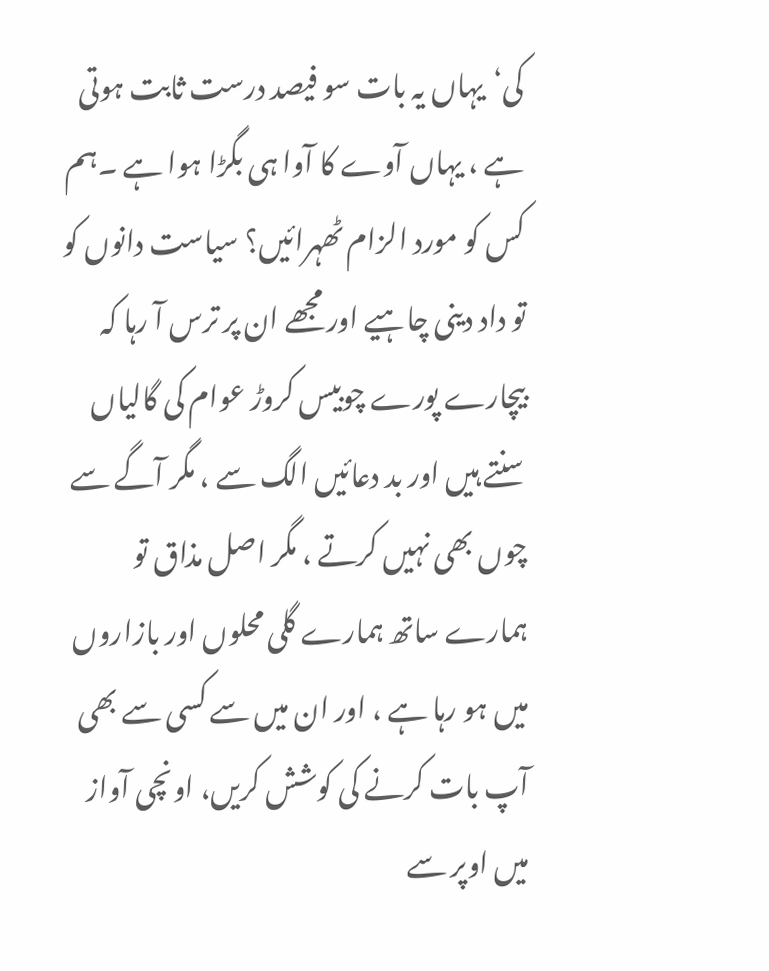کی‘یہاں یہ بات سو فیصد درست ثابت ہوتی ہے ، یہاں آوے کا آوا ہی بگڑا ہوا ہے ۔ہم کس کو مورد الزام ٹھہرائیں؟ سیاست دانوں کو تو داد دینی چاہیے اور مجھے ان پر ترس آ رہا کہ بیچارے پورے چوبیس کروڑ عوام کی گالیاں سنتے ہیں اور بد دعائیں الگ سے ، مگر آگے سے چوں بھی نہیں کرتے ، مگر اصل مذاق تو ہمارے ساتھ ہمارے گلی محلوں اور بازاروں میں ہو رہا ہے ، اور ان میں سے کسی سے بھی آپ بات کرنے کی کوشش کریں، اونچی آواز میں اوپر سے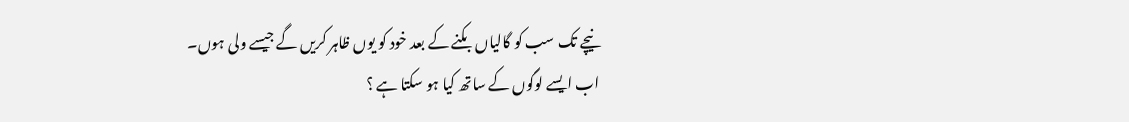نیچے تک سب کو گالیاں بکنے کے بعد خود کو یوں ظاہر کریں گے جیسے ولی ہوں۔
اب ایسے لوگوں کے ساتھ کیا ہو سکتا ہے ؟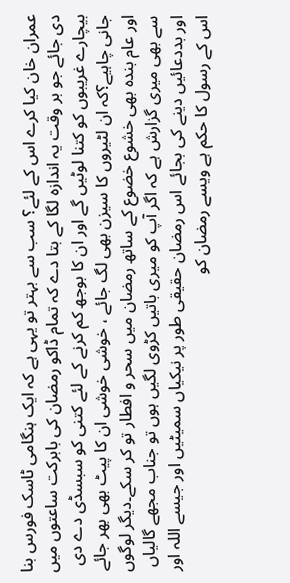عمران خان کیا کرے اس کے لئے؟ سب سے بہتر تو یہی ہے کہ ایک ہنگامی ٹاسک فورس بنا دی جائے جو بر وقت یہ اندازہ لگا کے بتا دے کہ تمام ڈاکو رمضان کی بابرکت ساعتوں میں بیچارے غریبوں کو کتنا لوٹیں گے اور ان کا بوجھ کم کرنے کے لئے کتنی کو سبسڈی دے دی جانی چاہیے؟کہ ان لٹیروں کا سیزن بھی لگ جائے ، خوشی خوشی ان کا پیٹ بھی بھر جائے اور عام بندہ بھی خشوع خضوع کے ساتھ رمضان میں سحر و افطار تو کر سکے۔دیگر لوگوں سے بھی میری گزارش ہے کہ اگر آپ کو میری باتیں کڑوی لگیں ہوں تو جناب مجھے گالیاں اور بددعائیں دینے کی بجائے اس رمضان حقیقی طور پر نیکیاں سمیٹیں اور جیسے اللہ اور اس کے رسول کا حکم ہے ویسے رمضان کو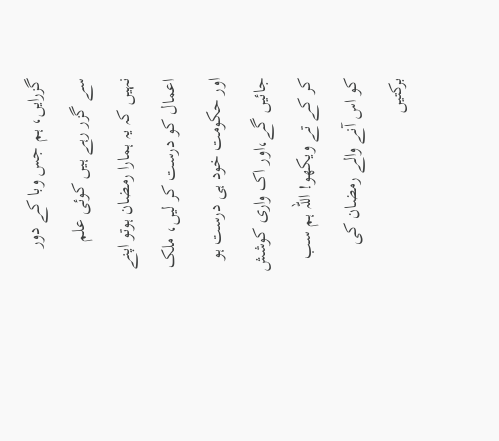گزرایں، ہم جس وبا کے دور سے گزر رہے ہیں کوئی علم نہیں کہ یہ ہمارا رمضان ہوتو اپنے اعمال کو درست کر لیں، ملک اور حکومت خود ہی درست ہو جائیں گے،اور اک واری کوشش کر کے تے ویکھو! اللہ ہم سب کو اس آنے والے رمضان کی برکتیں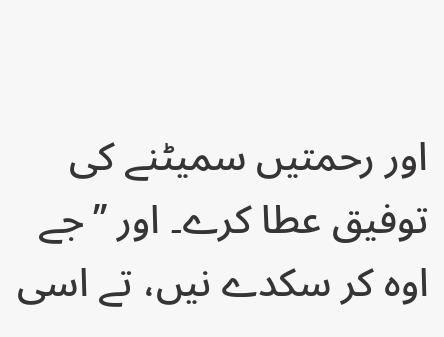اور رحمتیں سمیٹنے کی توفیق عطا کرے۔ اور ’’جے اوہ کر سکدے نیں، تے اسی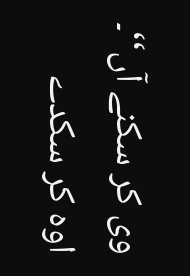وی کر سکنے آں‘‘۔
اوہ کر سکدے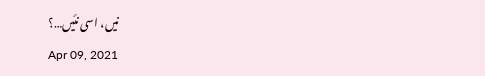نیں، اسی نئیں…؟
Apr 09, 2021